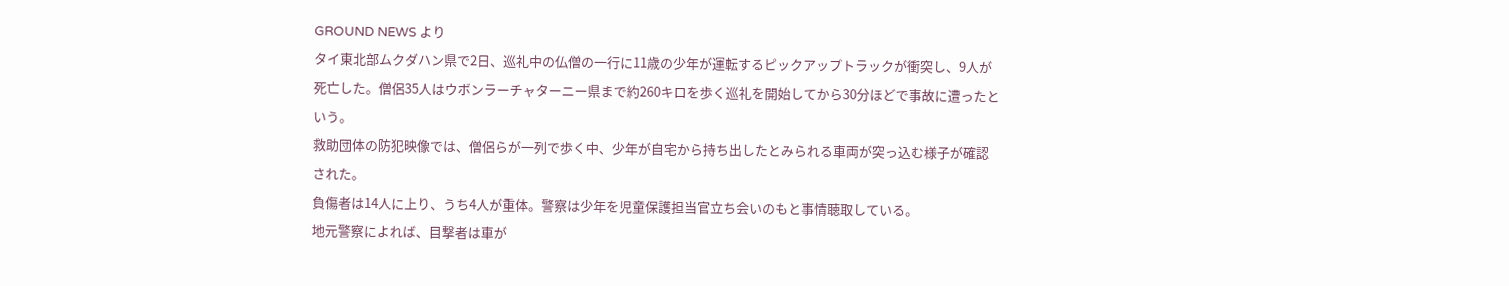GROUND NEWS より
タイ東北部ムクダハン県で2日、巡礼中の仏僧の一行に11歳の少年が運転するピックアップトラックが衝突し、9人が死亡した。僧侶35人はウボンラーチャターニー県まで約260キロを歩く巡礼を開始してから30分ほどで事故に遭ったという。
救助団体の防犯映像では、僧侶らが一列で歩く中、少年が自宅から持ち出したとみられる車両が突っ込む様子が確認された。
負傷者は14人に上り、うち4人が重体。警察は少年を児童保護担当官立ち会いのもと事情聴取している。
地元警察によれば、目撃者は車が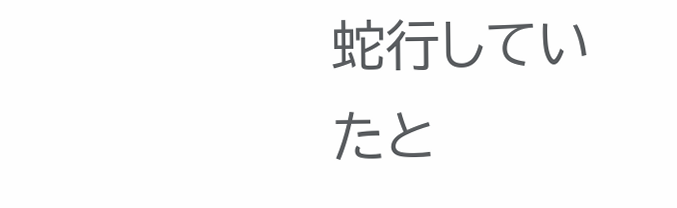蛇行していたと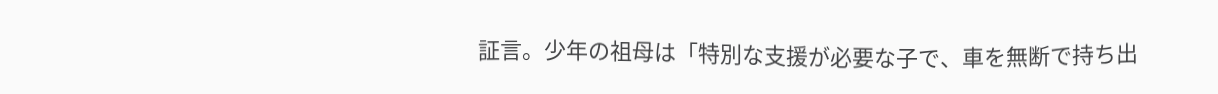証言。少年の祖母は「特別な支援が必要な子で、車を無断で持ち出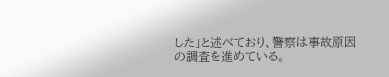した」と述べており、警察は事故原因の調査を進めている。